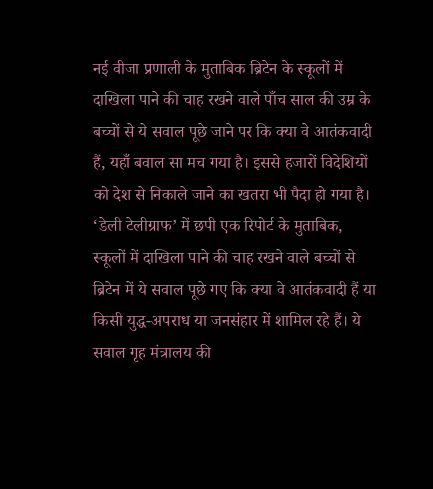नई वीजा प्रणाली के मुताबिक ब्रिटेन के स्कूलों में दाखिला पाने की चाह रखने वाले पाँच साल की उम्र के बच्चों से ये सवाल पूछे जाने पर कि क्या वे आतंकवादी हैं, यहाँ बवाल सा मच गया है। इससे हजारों विदेशियों को देश से निकाले जाने का खतरा भी पैदा हो गया है।
‘डेली टेलीग्राफ’ में छपी एक रिपोर्ट के मुताबिक, स्कूलों में दाखिला पाने की चाह रखने वाले बच्चों से ब्रिटेन में ये सवाल पूछे गए कि क्या वे आतंकवादी हैं या किसी युद्ध-अपराध या जनसंहार में शामिल रहे हैं। ये सवाल गृह मंत्रालय की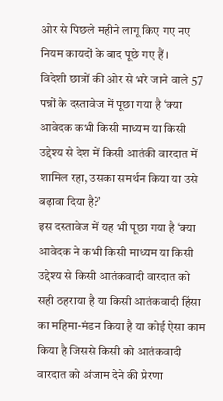ओर से पिछले महीने लागू किए गए नए नियम कायदों के बाद पूछे गए हैं ।
विदेशी छात्रों की ओर से भरे जाने वाले 57 पन्नों के दस्तावेज में पूछा गया है ‘क्या आवेदक कभी किसी माध्यम या किसी उद्देश्य से देश में किसी आतंकी वारदात में शामिल रहा, उसका समर्थन किया या उसे बढ़ावा दिया है?’
इस दस्तावेज में यह भी पूछा गया है ‘क्या आवेदक ने कभी किसी माध्यम या किसी उद्देश्य से किसी आतंकवादी वारदात को सही ठहराया है या किसी आतंकवादी हिंसा का महिमा-मंडन किया है या कोई ऐसा काम किया है जिससे किसी को आतंकवादी वारदात को अंजाम देने की प्रेरणा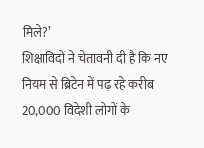मिले?’
शिक्षाविदों ने चेतावनी दी है कि नए नियम से ब्रिटेन में पढ़ रहे करीब 20,000 विदेशी लोगों के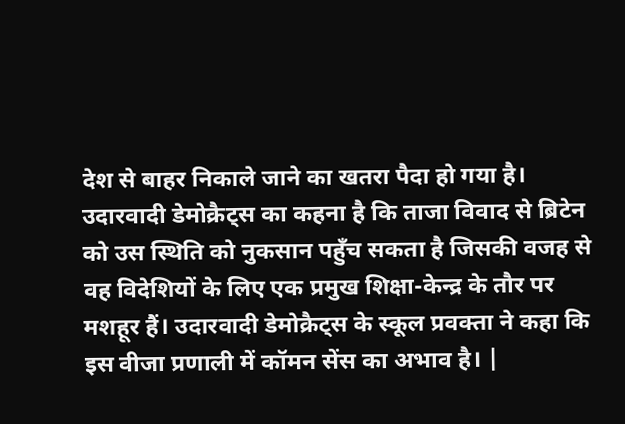देश से बाहर निकाले जाने का खतरा पैदा हो गया है।
उदारवादी डेमोक्रैट्स का कहना है कि ताजा विवाद से ब्रिटेन को उस स्थिति को नुकसान पहुँच सकता है जिसकी वजह से वह विदेशियों के लिए एक प्रमुख शिक्षा-केन्द्र के तौर पर मशहूर हैं। उदारवादी डेमोक्रैट्स के स्कूल प्रवक्ता ने कहा कि इस वीजा प्रणाली में कॉमन सेंस का अभाव है। |